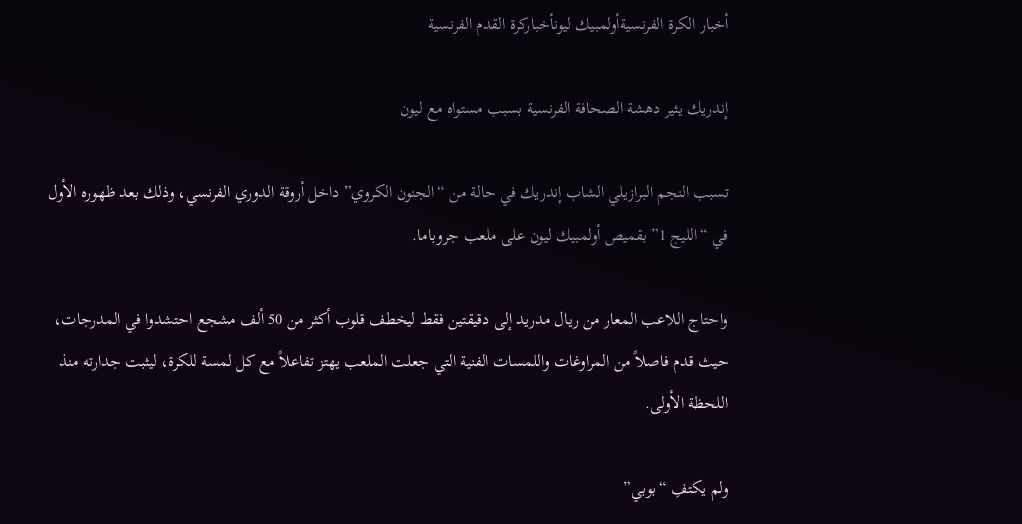أخبار الكرة الفرنسيةأولمبيك ليونأخباركرة القدم الفرنسية

إندريك يثير دهشة الصحافة الفرنسية بسبب مستواه مع ليون

تسبب النجم البرازيلي الشاب إندريك في حالة من “الجنون الكروي” داخل أروقة الدوري الفرنسي، وذلك بعد ظهوره الأول في “الليج 1” بقميص أولمبيك ليون على ملعب جروباما.

واحتاج اللاعب المعار من ريال مدريد إلى دقيقتين فقط ليخطف قلوب أكثر من 50 ألف مشجع احتشدوا في المدرجات، حيث قدم فاصلاً من المراوغات واللمسات الفنية التي جعلت الملعب يهتز تفاعلاً مع كل لمسة للكرة، ليثبت جدارته منذ اللحظة الأولى.

ولم يكتفِ “بوبي”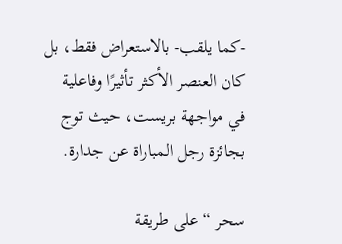-كما يلقب- بالاستعراض فقط، بل كان العنصر الأكثر تأثيرًا وفاعلية في مواجهة بريست، حيث توج بجائزة رجل المباراة عن جدارة.

سحر “على طريقة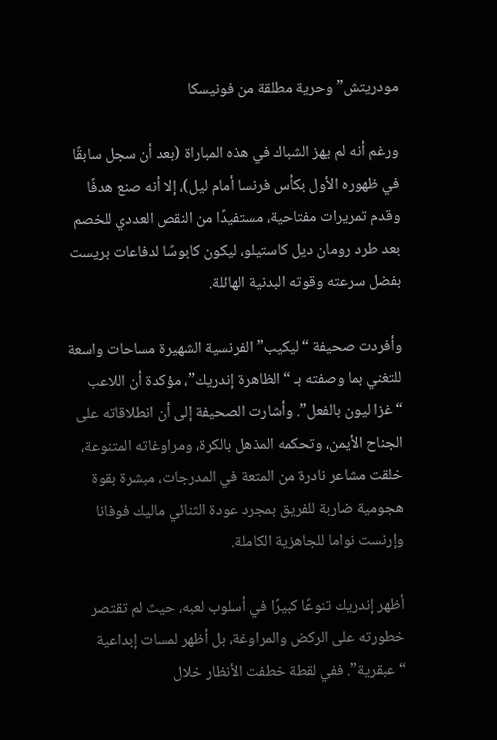مودريتش” وحرية مطلقة من فونيسكا

ورغم أنه لم يهز الشباك في هذه المباراة (بعد أن سجل سابقًا في ظهوره الأول بكأس فرنسا أمام ليل)، إلا أنه صنع هدفًا وقدم تمريرات مفتاحية، مستفيدًا من النقص العددي للخصم بعد طرد رومان ديل كاستيلو، ليكون كابوسًا لدفاعات بريست بفضل سرعته وقوته البدنية الهائلة.

وأفردت صحيفة “ليكيب” الفرنسية الشهيرة مساحات واسعة للتغني بما وصفته بـ “الظاهرة إندريك”، مؤكدة أن اللاعب “غزا ليون بالفعل”. وأشارت الصحيفة إلى أن انطلاقاته على الجناح الأيمن، وتحكمه المذهل بالكرة، ومراوغاته المتنوعة، خلقت مشاعر نادرة من المتعة في المدرجات، مبشرة بقوة هجومية ضاربة للفريق بمجرد عودة الثنائي ماليك فوفانا وإرنست نواما للجاهزية الكاملة.

أظهر إندريك تنوعًا كبيرًا في أسلوب لعبه، حيث لم تقتصر خطورته على الركض والمراوغة، بل أظهر لمسات إبداعية “عبقرية”. ففي لقطة خطفت الأنظار خلال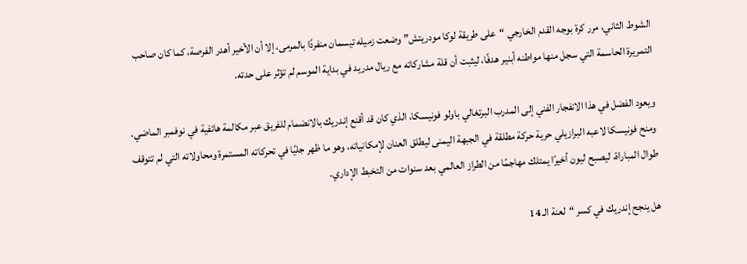الشوط الثاني، مرر كرة بوجه القدم الخارجي “على طريقة لوكا مودريتش” وضعت زميله تيسمان منفردًا بالمرمى، إلا أن الأخير أهدر الفرصة، كما كان صاحب التمريرة الحاسمة التي سجل منها مواطنه أبنير هدفًا، ليثبت أن قلة مشاركاته مع ريال مدريد في بداية الموسم لم تؤثر على حدته.

ويعود الفضل في هذا الانفجار الفني إلى المدرب البرتغالي باولو فونيسكا، الذي كان قد أقنع إندريك بالانضمام للفريق عبر مكالمة هاتفية في نوفمبر الماضي. ومنح فونيسكا لاعبه البرازيلي حرية حركة مطلقة في الجبهة اليمنى ليطلق العنان لإمكانياته، وهو ما ظهر جليًا في تحركاته المستمرة ومحاولاته التي لم تتوقف طوال المباراة، ليصبح ليون أخيرًا يمتلك مهاجمًا من الطراز العالمي بعد سنوات من التخبط الإداري.

هل ينجح إندريك في كسر “لعنة الـ 14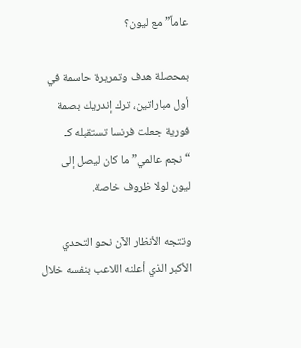عاماً” مع ليون؟

بمحصلة هدف وتمريرة حاسمة في أول مباراتين، ترك إندريك بصمة فورية جعلت فرنسا تستقبله كـ “نجم عالمي” ما كان ليصل إلى ليون لولا ظروف خاصة.

وتتجه الأنظار الآن نحو التحدي الأكبر الذي أعلنه اللاعب بنفسه خلال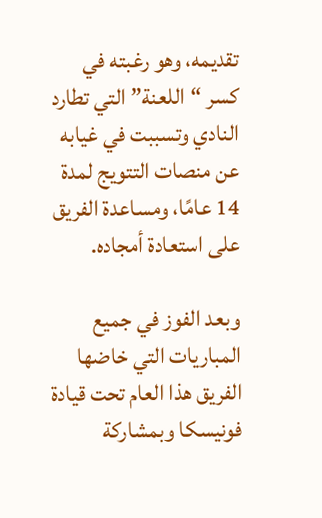تقديمه، وهو رغبته في كسر “اللعنة” التي تطارد النادي وتسببت في غيابه عن منصات التتويج لمدة 14 عامًا، ومساعدة الفريق على استعادة أمجاده.

وبعد الفوز في جميع المباريات التي خاضها الفريق هذا العام تحت قيادة فونيسكا وبمشاركة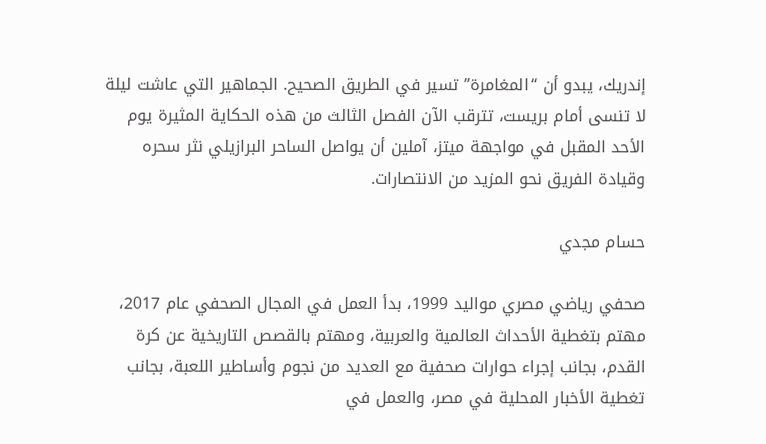إندريك، يبدو أن “المغامرة” تسير في الطريق الصحيح. الجماهير التي عاشت ليلة لا تنسى أمام بريست، تترقب الآن الفصل الثالث من هذه الحكاية المثيرة يوم الأحد المقبل في مواجهة ميتز، آملين أن يواصل الساحر البرازيلي نثر سحره وقيادة الفريق نحو المزيد من الانتصارات.

حسام مجدي

صحفي رياضي مصري مواليد 1999، بدأ العمل في المجال الصحفي عام 2017، مهتم بتغطية الأحداث العالمية والعربية، ومهتم بالقصص التاريخية عن كرة القدم، بجانب إجراء حوارات صحفية مع العديد من نجوم وأساطير اللعبة، بجانب تغطية الأخبار المحلية في مصر، والعمل في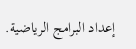إعداد البرامج الرياضية.